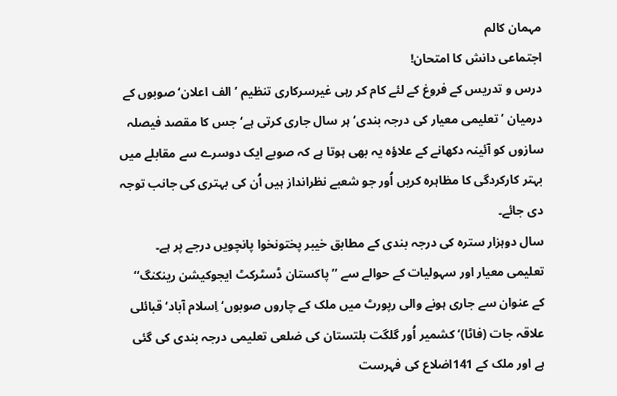مہمان کالم
اجتماعی دانش کا امتحان!
درس و تدریس کے فروغ کے لئے کام کر رہی غیرسرکاری تنظیم ’الف اعلان‘ صوبوں کے درمیان ’تعلیمی معیار کی درجہ بندی‘ ہر سال جاری کرتی ہے‘ جس کا مقصد فیصلہ سازوں کو آئینہ دکھانے کے علاؤہ یہ بھی ہوتا ہے کہ صوبے ایک دوسرے سے مقابلے میں بہتر کارکردگی کا مظاہرہ کریں اُور جو شعبے نظرانداز ہیں اُن کی بہتری کی جانب توجہ دی جائے۔
سال دوہزار سترہ کی درجہ بندی کے مطابق خیبر پختونخوا پانچویں درجے پر ہے۔ تعلیمی معیار اور سہولیات کے حوالے سے ’’پاکستان ڈسٹرکٹ ایجوکیشن رینکنگ‘‘ کے عنوان سے جاری ہونے والی رپورٹ میں ملک کے چاروں صوبوں‘ اِسلام آباد‘ قبائلی علاقہ جات (فاٹا)‘ کشمیر اُور گلگت بلتستان کی ضلعی تعلیمی درجہ بندی کی گئی ہے اور ملک کے 141اضلاع کی فہرست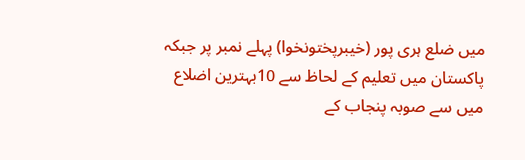میں ضلع ہری پور (خیبرپختونخوا) پہلے نمبر پر جبکہ پاکستان میں تعلیم کے لحاظ سے 10بہترین اضلاع میں سے صوبہ پنجاب کے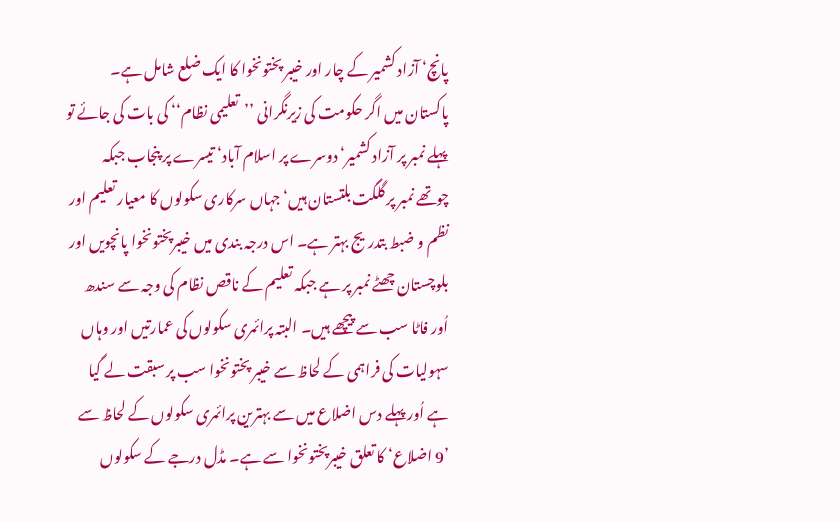پانچ‘ آزاد کشمیر کے چار اور خیبر پختونخوا کا ایک ضلع شامل ہے۔ پاکستان میں اگر حکومت کی زیرنگرانی ’’تعلیمی نظام‘‘ کی بات کی جائے تو پہلے نمبر پر آزاد کشمیر‘ دوسرے پر اسلام آباد‘ تیسرے پر پنجاب جبکہ چوتھے نمبر پر گلگت بلتستان ہیں‘ جہاں سرکاری سکولوں کا معیار تعلیم اور نظم و ضبط بتدریج بہتر ہے۔ اس درجہ بندی میں خیبرپختونخوا پانچویں اور بلوچستان چھٹے نمبر پر ہے جبکہ تعلیم کے ناقص نظام کی وجہ سے سندھ اُور فاٹا سب سے پیچھے ہیں۔ البتہ پرائمری سکولوں کی عمارتیں اور وہاں سہولیات کی فراہمی کے لحاظ سے خیبر پختونخوا سب پر سبقت لے گیا ہے اُور پہلے دس اضلاع میں سے بہترین پرائمری سکولوں کے لحاظ سے ’9 اضلاع‘ کا تعلق خیبرپختونخوا سے ہے۔ مڈل درجے کے سکولوں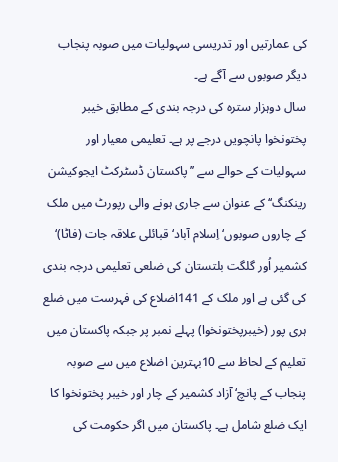کی عمارتیں اور تدریسی سہولیات میں صوبہ پنجاب دیگر صوبوں سے آگے ہے۔
سال دوہزار سترہ کی درجہ بندی کے مطابق خیبر پختونخوا پانچویں درجے پر ہے۔ تعلیمی معیار اور سہولیات کے حوالے سے ’’پاکستان ڈسٹرکٹ ایجوکیشن رینکنگ‘‘ کے عنوان سے جاری ہونے والی رپورٹ میں ملک کے چاروں صوبوں‘ اِسلام آباد‘ قبائلی علاقہ جات (فاٹا)‘ کشمیر اُور گلگت بلتستان کی ضلعی تعلیمی درجہ بندی کی گئی ہے اور ملک کے 141اضلاع کی فہرست میں ضلع ہری پور (خیبرپختونخوا) پہلے نمبر پر جبکہ پاکستان میں تعلیم کے لحاظ سے 10بہترین اضلاع میں سے صوبہ پنجاب کے پانچ‘ آزاد کشمیر کے چار اور خیبر پختونخوا کا ایک ضلع شامل ہے۔ پاکستان میں اگر حکومت کی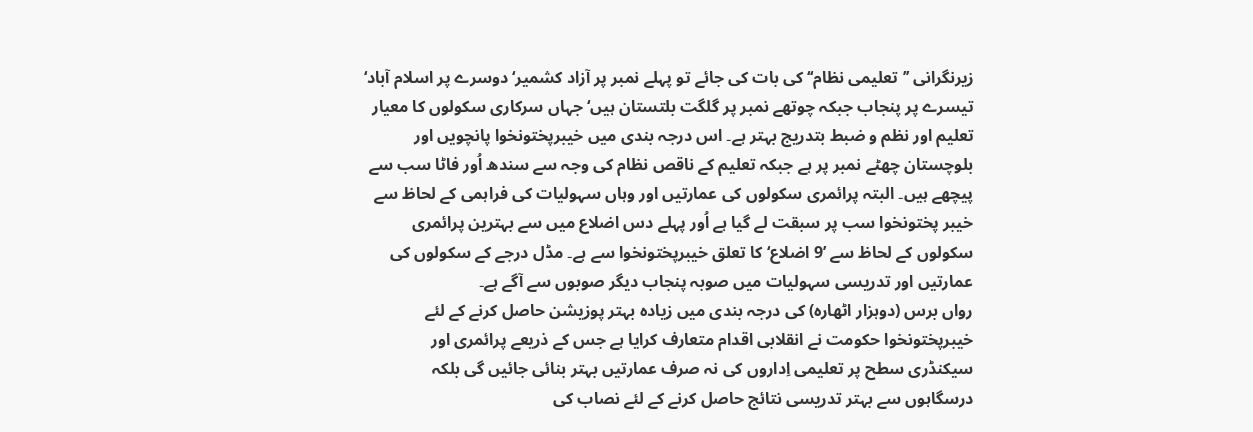زیرنگرانی ’’تعلیمی نظام‘‘ کی بات کی جائے تو پہلے نمبر پر آزاد کشمیر‘ دوسرے پر اسلام آباد‘ تیسرے پر پنجاب جبکہ چوتھے نمبر پر گلگت بلتستان ہیں‘ جہاں سرکاری سکولوں کا معیار تعلیم اور نظم و ضبط بتدریج بہتر ہے۔ اس درجہ بندی میں خیبرپختونخوا پانچویں اور بلوچستان چھٹے نمبر پر ہے جبکہ تعلیم کے ناقص نظام کی وجہ سے سندھ اُور فاٹا سب سے پیچھے ہیں۔ البتہ پرائمری سکولوں کی عمارتیں اور وہاں سہولیات کی فراہمی کے لحاظ سے خیبر پختونخوا سب پر سبقت لے گیا ہے اُور پہلے دس اضلاع میں سے بہترین پرائمری سکولوں کے لحاظ سے ’9 اضلاع‘ کا تعلق خیبرپختونخوا سے ہے۔ مڈل درجے کے سکولوں کی عمارتیں اور تدریسی سہولیات میں صوبہ پنجاب دیگر صوبوں سے آگے ہے۔
رواں برس (دوہزار اٹھارہ) کی درجہ بندی میں زیادہ بہتر پوزیشن حاصل کرنے کے لئے خیبرپختونخوا حکومت نے انقلابی اقدام متعارف کرایا ہے جس کے ذریعے پرائمری اور سیکنڈری سطح پر تعلیمی اِداروں کی نہ صرف عمارتیں بہتر بنائی جائیں گی بلکہ درسگاہوں سے بہتر تدریسی نتائج حاصل کرنے کے لئے نصاب کی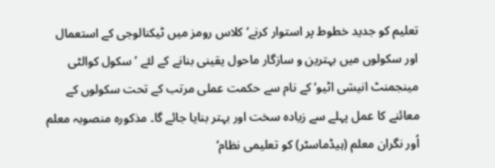تعلیم کو جدید خطوط پر استوار کرنے‘ کلاس رومز میں ٹیکنالوجی کے استعمال اور سکولوں میں بہترین و سازگار ماحول یقینی بنانے کے لئے ’سکول کوالٹی مینجمنٹ انیشی اٹیو‘ کے نام سے حکمت عملی مرتب کے تحت سکولوں کے معائنے کا عمل پہلے سے زیادہ سخت اور بہتر بنایا جائے گا۔ مذکورہ منصوبہ معلم اُور نگران معلم (ہیڈماسٹر) کو تعلیمی نظام‘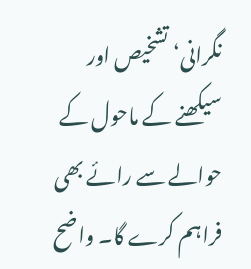نگرانی‘ تشخیص اور سیکھنے کے ماحول کے حوالے سے رائے بھی فراہم کرے گا۔ واضح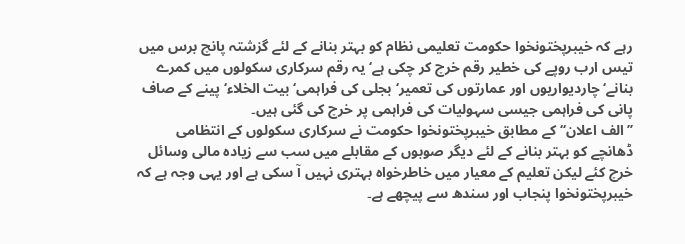رہے کہ خیبرپختونخوا حکومت تعلیمی نظام کو بہتر بنانے کے لئے گزشتہ پانچ برس میں تیس ارب روپے کی خطیر رقم خرچ کر چکی ہے‘ یہ رقم سرکاری سکولوں میں کمرے بنانے‘ چاردیواریوں اور عمارتوں کی تعمیر‘ بجلی کی فراہمی‘ بیت الخلاء‘ پینے کے صاف پانی کی فراہمی جیسی سہولیات کی فراہمی پر خرچ کی گئی ہیں۔
’’الف اعلان‘‘ کے مطابق خیبرپختونخوا حکومت نے سرکاری سکولوں کے انتظامی ڈھانچے کو بہتر بنانے کے لئے دیگر صوبوں کے مقابلے میں سب سے زیادہ مالی وسائل خرچ کئے لیکن تعلیم کے معیار میں خاطرخواہ بہتری نہیں آ سکی ہے اور یہی وجہ ہے کہ خیبرپختونخوا پنجاب اور سندھ سے پیچھے ہے۔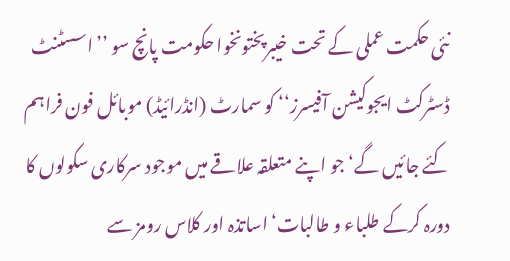نئی حکمت عملی کے تحت خیبرپختونخوا حکومت پانچ سو ’’اسسٹنٹ ڈسٹرکٹ ایجوکیشن آفیسرز‘‘ کو سمارٹ (انڈرائیڈ) موبائل فون فراہم کئے جائیں گے‘ جو اپنے متعلقہ علاقے میں موجود سرکاری سکولوں کا دورہ کرکے طلباء و طالبات‘ اساتذہ اور کلاس رومز سے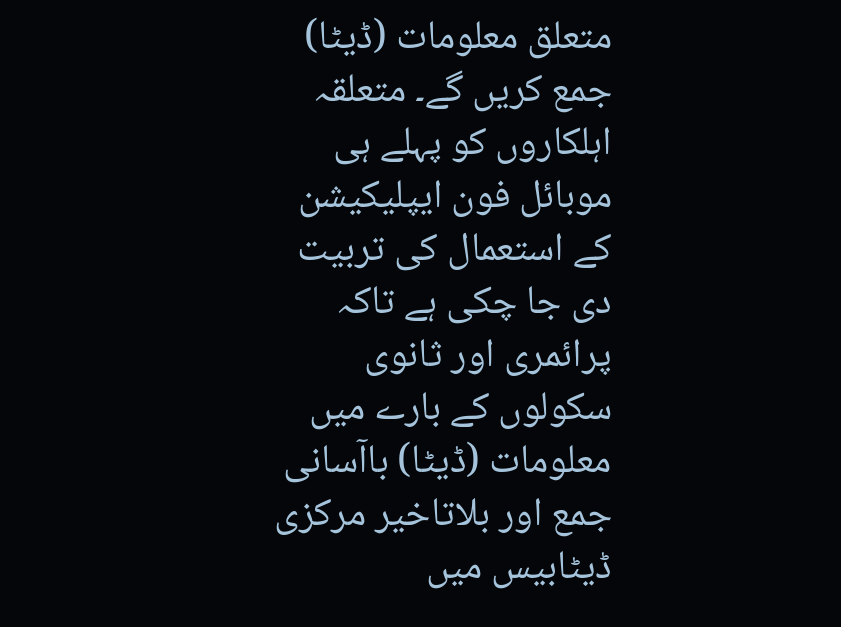متعلق معلومات (ڈیٹا) جمع کریں گے۔ متعلقہ اہلکاروں کو پہلے ہی موبائل فون ایپلیکیشن کے استعمال کی تربیت دی جا چکی ہے تاکہ پرائمری اور ثانوی سکولوں کے بارے میں معلومات (ڈیٹا) باآسانی جمع اور بلاتاخیر مرکزی ڈیٹابیس میں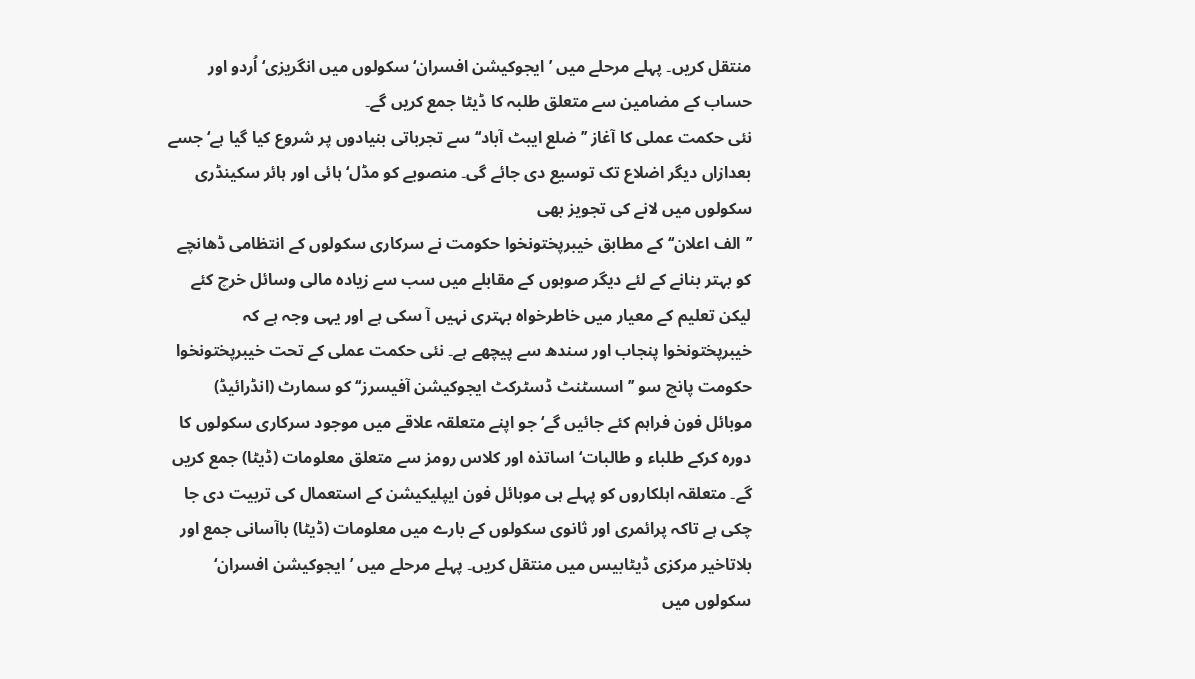منتقل کریں۔ پہلے مرحلے میں ’ایجوکیشن افسران‘ سکولوں میں انگریزی‘ اُردو اور حساب کے مضامین سے متعلق طلبہ کا ڈیٹا جمع کریں گے۔
نئی حکمت عملی کا آغاز ’’ضلع ایبٹ آباد‘‘سے تجرباتی بنیادوں پر شروع کیا گیا ہے‘ جسے بعدازاں دیگر اضلاع تک توسیع دی جائے گی۔ منصوبے کو مڈل‘ ہائی اور ہائر سکینڈری سکولوں میں لانے کی تجویز بھی
’’الف اعلان‘‘ کے مطابق خیبرپختونخوا حکومت نے سرکاری سکولوں کے انتظامی ڈھانچے کو بہتر بنانے کے لئے دیگر صوبوں کے مقابلے میں سب سے زیادہ مالی وسائل خرچ کئے لیکن تعلیم کے معیار میں خاطرخواہ بہتری نہیں آ سکی ہے اور یہی وجہ ہے کہ خیبرپختونخوا پنجاب اور سندھ سے پیچھے ہے۔ نئی حکمت عملی کے تحت خیبرپختونخوا حکومت پانچ سو ’’اسسٹنٹ ڈسٹرکٹ ایجوکیشن آفیسرز‘‘ کو سمارٹ (انڈرائیڈ) موبائل فون فراہم کئے جائیں گے‘ جو اپنے متعلقہ علاقے میں موجود سرکاری سکولوں کا دورہ کرکے طلباء و طالبات‘ اساتذہ اور کلاس رومز سے متعلق معلومات (ڈیٹا) جمع کریں گے۔ متعلقہ اہلکاروں کو پہلے ہی موبائل فون ایپلیکیشن کے استعمال کی تربیت دی جا چکی ہے تاکہ پرائمری اور ثانوی سکولوں کے بارے میں معلومات (ڈیٹا) باآسانی جمع اور بلاتاخیر مرکزی ڈیٹابیس میں منتقل کریں۔ پہلے مرحلے میں ’ایجوکیشن افسران‘ سکولوں میں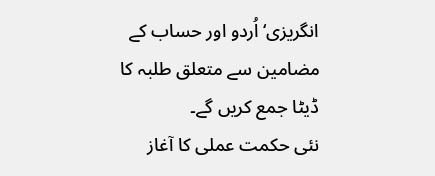انگریزی‘ اُردو اور حساب کے مضامین سے متعلق طلبہ کا ڈیٹا جمع کریں گے۔
نئی حکمت عملی کا آغاز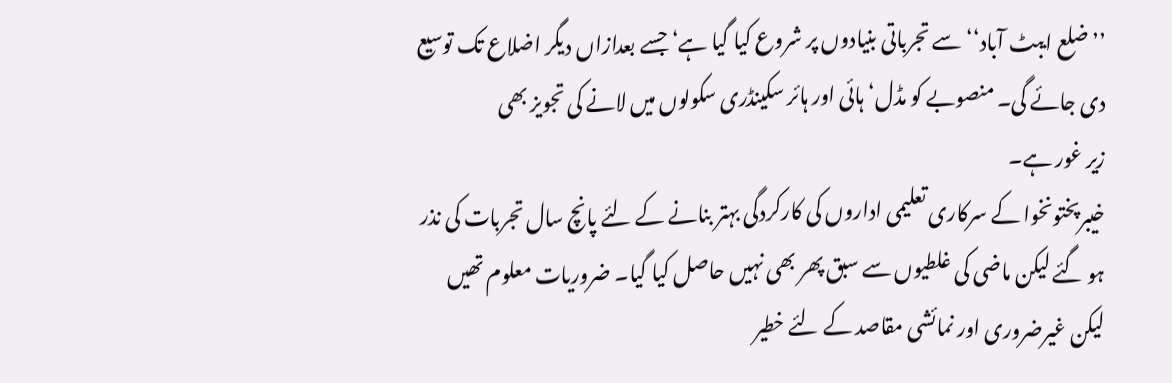’’ضلع ایبٹ آباد‘‘سے تجرباتی بنیادوں پر شروع کیا گیا ہے‘ جسے بعدازاں دیگر اضلاع تک توسیع دی جائے گی۔ منصوبے کو مڈل‘ ہائی اور ہائر سکینڈری سکولوں میں لانے کی تجویز بھی
زیر غور ہے۔
خیبرپختونخوا کے سرکاری تعلیمی اداروں کی کارکردگی بہتر بنانے کے لئے پانچ سال تجربات کی نذر ہو گئے لیکن ماضی کی غلطیوں سے سبق پھر بھی نہیں حاصل کیا گیا۔ ضروریات معلوم تھیں لیکن غیرضروری اور نمائشی مقاصد کے لئے خطیر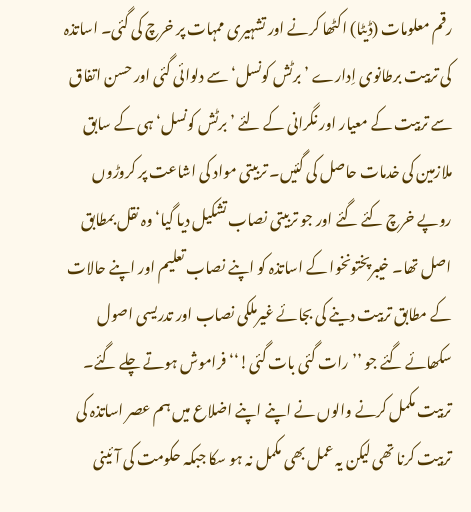رقم معلومات (ڈیٹا) اکٹھا کرنے اور تشہیری ممہات پر خرچ کی گئی۔ اساتذہ کی تربیت برطانوی اِدارے ’برٹش کونسل‘ سے دلوائی گئی اور حسن اتفاق سے تربیت کے معیار اور نگرانی کے لئے ’برٹش کونسل‘ ہی کے سابق ملازمین کی خدمات حاصل کی گئیں۔ تربیتی مواد کی اشاعت پر کروڑوں روپے خرچ کئے گئے اور جو تربیتی نصاب تشکیل دیا گیا‘ وہ نقل بمطابق اصل تھا۔ خیبرپختونخوا کے اساتذہ کو اپنے نصاب تعلیم اور اپنے حالات کے مطابق تربیت دینے کی بجائے غیرملکی نصاب اور تدریسی اصول سکھائے گئے جو ’’رات گئی بات گئی!‘‘ فراموش ہوتے چلے گئے۔ تربیت مکمل کرنے والوں نے اپنے اپنے اضلاع میں ہم عصر اساتذہ کی تربیت کرنا تھی لیکن یہ عمل بھی مکمل نہ ہو سکا جبکہ حکومت کی آئینی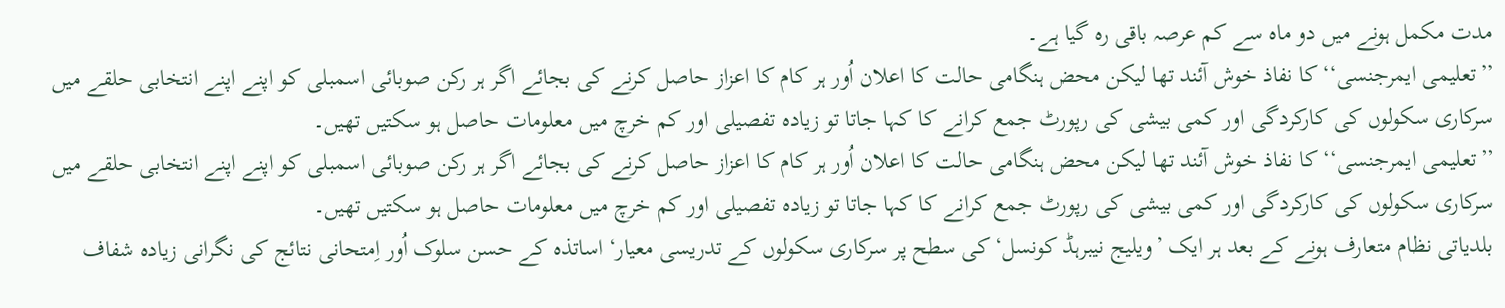مدت مکمل ہونے میں دو ماہ سے کم عرصہ باقی رہ گیا ہے۔
’’تعلیمی ایمرجنسی‘‘ کا نفاذ خوش آئند تھا لیکن محض ہنگامی حالت کا اعلان اُور ہر کام کا اعزاز حاصل کرنے کی بجائے اگر ہر رکن صوبائی اسمبلی کو اپنے اپنے انتخابی حلقے میں سرکاری سکولوں کی کارکردگی اور کمی بیشی کی رپورٹ جمع کرانے کا کہا جاتا تو زیادہ تفصیلی اور کم خرچ میں معلومات حاصل ہو سکتیں تھیں۔
’’تعلیمی ایمرجنسی‘‘ کا نفاذ خوش آئند تھا لیکن محض ہنگامی حالت کا اعلان اُور ہر کام کا اعزاز حاصل کرنے کی بجائے اگر ہر رکن صوبائی اسمبلی کو اپنے اپنے انتخابی حلقے میں سرکاری سکولوں کی کارکردگی اور کمی بیشی کی رپورٹ جمع کرانے کا کہا جاتا تو زیادہ تفصیلی اور کم خرچ میں معلومات حاصل ہو سکتیں تھیں۔
بلدیاتی نظام متعارف ہونے کے بعد ہر ایک ’ویلیج نیبرہڈ کونسل‘ کی سطح پر سرکاری سکولوں کے تدریسی معیار‘ اساتذہ کے حسن سلوک اُور اِمتحانی نتائج کی نگرانی زیادہ شفاف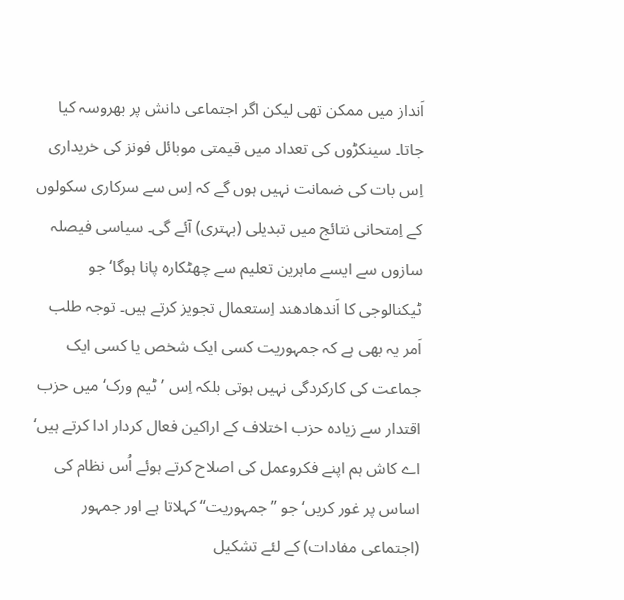اَنداز میں ممکن تھی لیکن اگر اجتماعی دانش پر بھروسہ کیا جاتا۔ سینکڑوں کی تعداد میں قیمتی موبائل فونز کی خریداری اِس بات کی ضمانت نہیں ہوں گے کہ اِس سے سرکاری سکولوں کے اِمتحانی نتائج میں تبدیلی (بہتری) آئے گی۔ سیاسی فیصلہ سازوں سے ایسے ماہرین تعلیم سے چھٹکارہ پانا ہوگا‘ جو ٹیکنالوجی کا اَندھادھند اِستعمال تجویز کرتے ہیں۔ توجہ طلب اَمر یہ بھی ہے کہ جمہوریت کسی ایک شخص یا کسی ایک جماعت کی کارکردگی نہیں ہوتی بلکہ اِس ’ٹیم ورک‘ میں حزب اقتدار سے زیادہ حزب اختلاف کے اراکین فعال کردار ادا کرتے ہیں‘ اے کاش ہم اپنے فکروعمل کی اصلاح کرتے ہوئے اُس نظام کی اساس پر غور کریں‘ جو ’’جمہوریت‘‘ کہلاتا ہے اور جمہور (اجتماعی مفادات) کے لئے تشکیل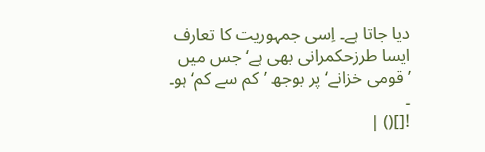دیا جاتا ہے۔ اِسی جمہوریت کا تعارف ایسا طرزحکمرانی بھی ہے‘ جس میں ’قومی خزانے‘ پر بوجھ ’کم سے کم‘ ہو۔
۔
![]() |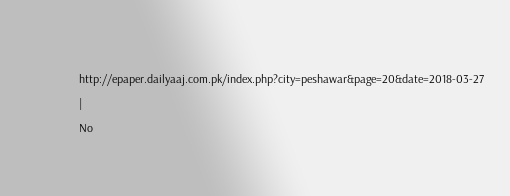http://epaper.dailyaaj.com.pk/index.php?city=peshawar&page=20&date=2018-03-27 |
No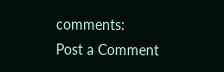comments:
Post a Comment